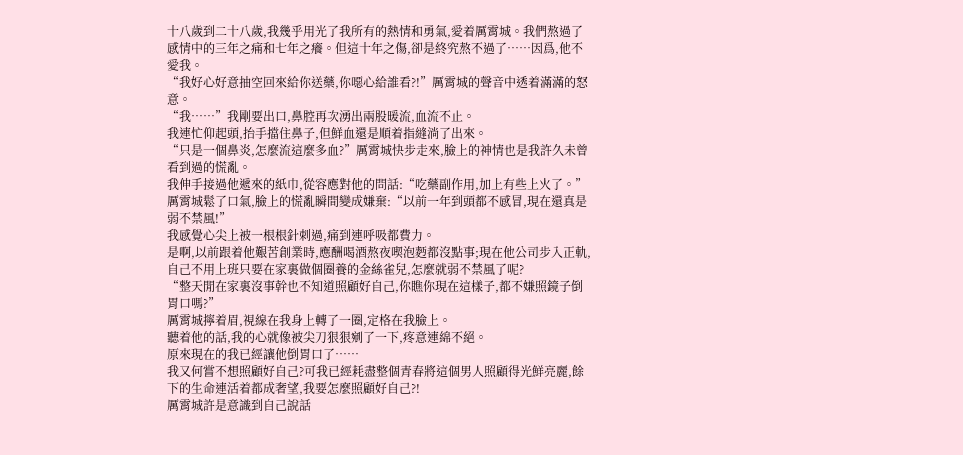十八歲到二十八歲,我幾乎用光了我所有的熱情和勇氣,愛着厲霄城。我們熬過了感情中的三年之痛和七年之癢。但這十年之傷,卻是終究熬不過了……因爲,他不愛我。
“我好心好意抽空回來給你送藥,你噁心給誰看?!”厲霄城的聲音中透着滿滿的怒意。
“我……”我剛要出口,鼻腔再次湧出兩股暖流,血流不止。
我連忙仰起頭,抬手擋住鼻子,但鮮血還是順着指縫淌了出來。
“只是一個鼻炎,怎麼流這麼多血?”厲霄城快步走來,臉上的神情也是我許久未曾看到過的慌亂。
我伸手接過他遞來的紙巾,從容應對他的問話:“吃藥副作用,加上有些上火了。”
厲霄城鬆了口氣,臉上的慌亂瞬間變成嫌棄:“以前一年到頭都不感冒,現在還真是弱不禁風!”
我感覺心尖上被一根根針刺過,痛到連呼吸都費力。
是啊,以前跟着他艱苦創業時,應酬喝酒熬夜喫泡麪都沒點事;現在他公司步入正軌,自己不用上班只要在家裏做個圈養的金絲雀兒,怎麼就弱不禁風了呢?
“整天閒在家裏沒事幹也不知道照顧好自己,你瞧你現在這樣子,都不嫌照鏡子倒胃口嗎?”
厲霄城擰着眉,視線在我身上轉了一圈,定格在我臉上。
聽着他的話,我的心就像被尖刀狠狠剜了一下,疼意連綿不絕。
原來現在的我已經讓他倒胃口了……
我又何嘗不想照顧好自己?可我已經耗盡整個青春將這個男人照顧得光鮮亮麗,餘下的生命連活着都成奢望,我要怎麼照顧好自己?!
厲霄城許是意識到自己說話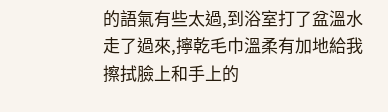的語氣有些太過,到浴室打了盆溫水走了過來,擰乾毛巾溫柔有加地給我擦拭臉上和手上的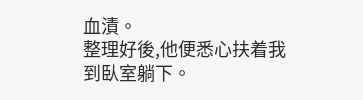血漬。
整理好後,他便悉心扶着我到臥室躺下。